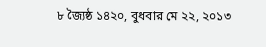৮ জ্যৈষ্ঠ ১৪২০, বুধবার মে ২২, ২০১৩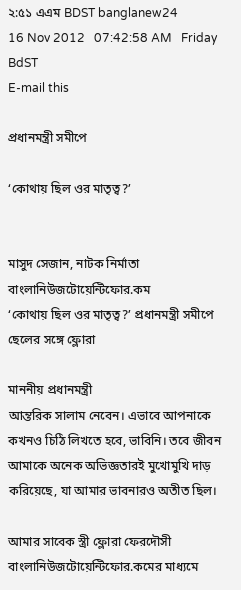২:৫১ এএম BDST banglanew24
16 Nov 2012   07:42:58 AM   Friday BdST
E-mail this

প্রধানমন্ত্রী সমীপে

‘কোথায় ছিল ওর মাতৃত্ব?’


মাসুদ সেজান, নাটক নির্মাতা
বাংলানিউজটোয়েন্টিফোর.কম
‘কোথায় ছিল ওর মাতৃত্ব?’ প্রধানমন্ত্রী সমীপে
ছেলের সঙ্গে ফ্লোরা

মাননীয় প্রধানমন্ত্রী
আন্তরিক সালাম নেবেন। এভাবে আপনাকে কখনও চিঠি লিখতে হবে, ভাবিনি। তবে জীবন আমাকে অনেক অভিজ্ঞতারই মুখোমুখি দাড় করিয়েছে, যা আমার ভাবনারও অতীত ছিল।

আমার সাবেক স্ত্রী ফ্লোরা ফেরদৌসী বাংলানিউজটোয়েন্টিফোর.কমের মাধ্যমে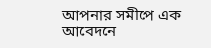আপনার সমীপে এক আবেদনে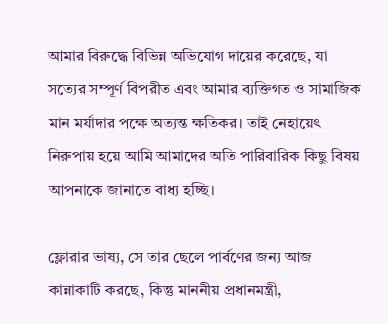আমার বিরুদ্ধে বিভিন্ন অভিযোগ দায়ের করেছে, যা সত্যের সম্পূর্ণ বিপরীত এবং আমার ব্যক্তিগত ও সামাজিক মান মর্যাদার পক্ষে অত্যন্ত ক্ষতিকর। তাই নেহায়েৎ নিরুপায় হয়ে আমি আমাদের অতি পারিবারিক কিছু বিষয় আপনাকে জানাতে বাধ্য হচ্ছি।

ফ্লোরার ভাষ্য, সে তার ছেলে পার্বণের জন্য আজ কান্নাকাটি করছে, কিন্তু মাননীয় প্রধানমন্ত্রী,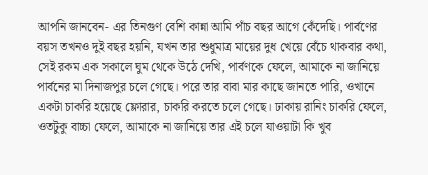আপনি জানবেন- এর তিনগুণ বেশি কান্না আমি পাঁচ বছর আগে কেঁদেছি। পার্বণের বয়স তখনও দুই বছর হয়নি, যখন তার শুধুমাত্র মায়ের দুধ খেয়ে বেঁচে থাকবার কথা, সেই রকম এক সকালে ঘুম থেকে উঠে দেখি, পার্বণকে ফেলে, আমাকে না জানিয়ে পার্বনের মা দিনাজপুর চলে গেছে। পরে তার বাবা মার কাছে জানতে পারি, ওখানে একটা চাকরি হয়েছে ফ্লোরার, চাকরি করতে চলে গেছে। ঢাকায় রানিং চাকরি ফেলে, ওতটুকু বাচ্চা ফেলে, আমাকে না জানিয়ে তার এই চলে যাওয়াটা কি খুব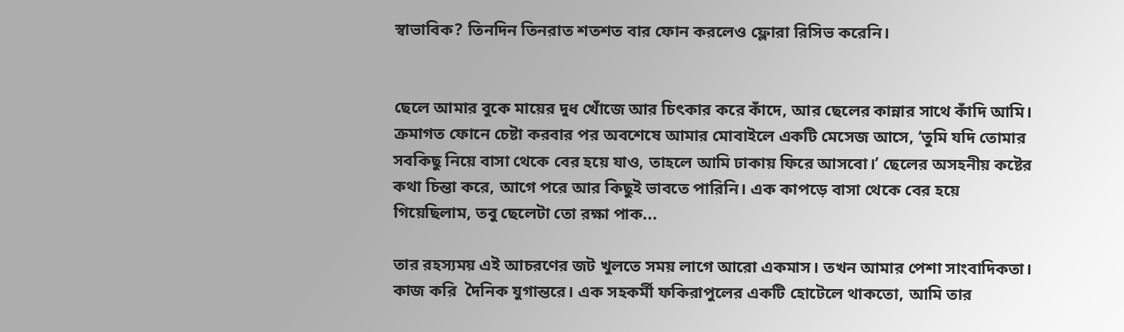স্বাভাবিক? তিনদিন তিনরাত শতশত বার ফোন করলেও ফ্লোরা রিসিভ করেনি।


ছেলে আমার বুকে মায়ের দুধ খোঁজে আর চিৎকার করে কাঁদে, আর ছেলের কান্নার সাথে কাঁদি আমি। ক্রমাগত ফোনে চেষ্টা করবার পর অবশেষে আমার মোবাইলে একটি মেসেজ আসে, ‘তুমি যদি তোমার সবকিছু নিয়ে বাসা থেকে বের হয়ে যাও, তাহলে আমি ঢাকায় ফিরে আসবো।’ ছেলের অসহনীয় কষ্টের কথা চিন্তা করে, আগে পরে আর কিছুই ভাবতে পারিনি। এক কাপড়ে বাসা থেকে বের হয়ে গিয়েছিলাম, তবু ছেলেটা তো রক্ষা পাক...

তার রহস্যময় এই আচরণের জট খুলতে সময় লাগে আরো একমাস। তখন আমার পেশা সাংবাদিকতা। কাজ করি  দৈনিক যুগান্তরে। এক সহকর্মী ফকিরাপুলের একটি হোটেলে থাকতো, আমি তার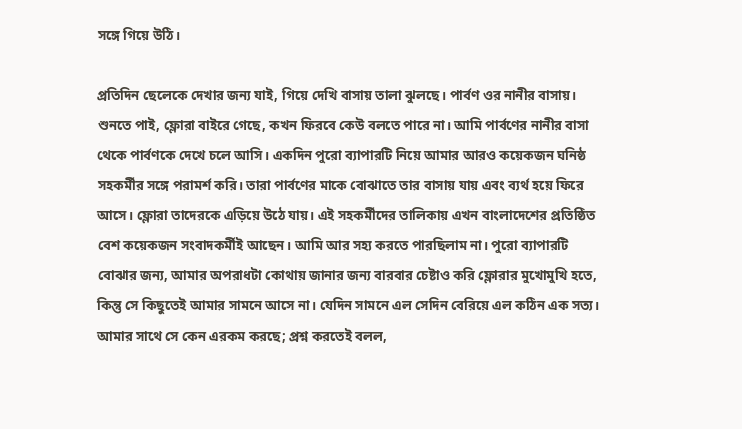সঙ্গে গিয়ে উঠি।

প্রতিদিন ছেলেকে দেখার জন্য যাই, গিয়ে দেখি বাসায় তালা ঝুলছে। পার্বণ ওর নানীর বাসায়। শুনতে পাই, ফ্লোরা বাইরে গেছে, কখন ফিরবে কেউ বলতে পারে না। আমি পার্বণের নানীর বাসা থেকে পার্বণকে দেখে চলে আসি। একদিন পুরো ব্যাপারটি নিয়ে আমার আরও কয়েকজন ঘনিষ্ঠ সহকর্মীর সঙ্গে পরামর্শ করি। তারা পার্বণের মাকে বোঝাতে তার বাসায় যায় এবং ব্যর্থ হয়ে ফিরে আসে। ফ্লোরা তাদেরকে এড়িয়ে উঠে যায়। এই সহকর্মীদের তালিকায় এখন বাংলাদেশের প্রতিষ্ঠিত বেশ কয়েকজন সংবাদকর্মীই আছেন। আমি আর সহ্য করতে পারছিলাম না। পুরো ব্যাপারটি বোঝার জন্য, আমার অপরাধটা কোথায় জানার জন্য বারবার চেষ্টাও করি ফ্লোরার মুখোমুখি হতে, কিন্তু সে কিছুতেই আমার সামনে আসে না। যেদিন সামনে এল সেদিন বেরিয়ে এল কঠিন এক সত্য। আমার সাথে সে কেন এরকম করছে; প্রশ্ন করতেই বলল,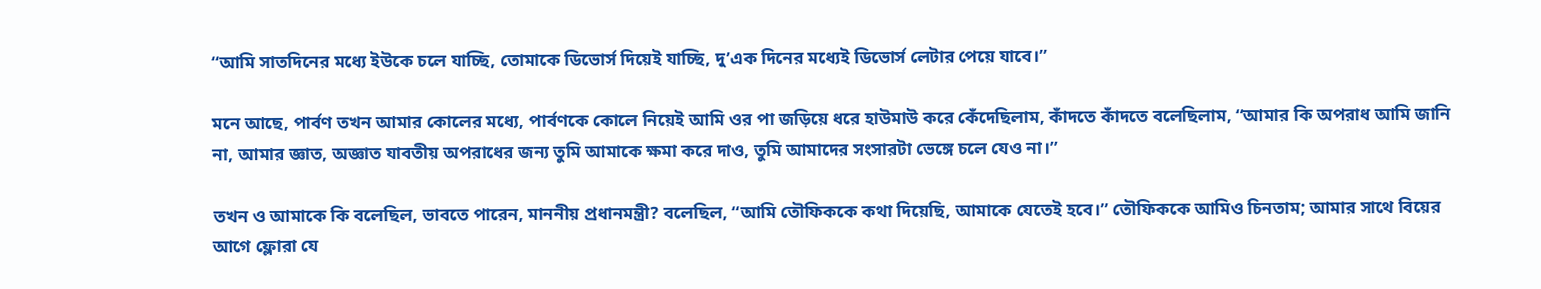‘‘আমি সাতদিনের মধ্যে ইউকে চলে যাচ্ছি, তোমাকে ডিভোর্স দিয়েই যাচ্ছি, দু’এক দিনের মধ্যেই ডিভোর্স লেটার পেয়ে যাবে।’’

মনে আছে, পার্বণ তখন আমার কোলের মধ্যে, পার্বণকে কোলে নিয়েই আমি ওর পা জড়িয়ে ধরে হাউমাউ করে কেঁদেছিলাম, কাঁদতে কাঁদতে বলেছিলাম, ‘‘আমার কি অপরাধ আমি জানি না, আমার জ্ঞাত, অজ্ঞাত যাবতীয় অপরাধের জন্য তুমি আমাকে ক্ষমা করে দাও, তুমি আমাদের সংসারটা ভেঙ্গে চলে যেও না।’’

তখন ও আমাকে কি বলেছিল, ভাবতে পারেন, মাননীয় প্রধানমন্ত্রী? বলেছিল, ‘‘আমি তৌফিককে কথা দিয়েছি, আমাকে যেতেই হবে।’’ তৌফিককে আমিও চিনতাম; আমার সাথে বিয়ের আগে ফ্লোরা যে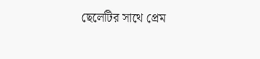ছেলেটির সাথে প্রেম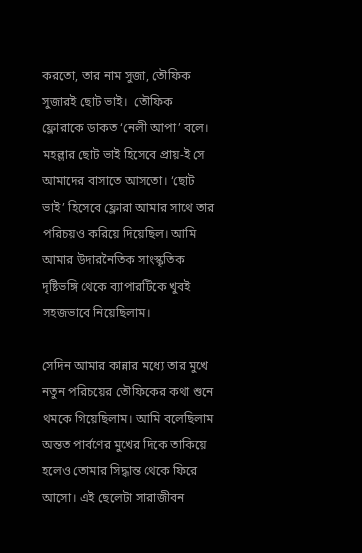করতো, তার নাম সুজা, তৌফিক সুজারই ছোট ভাই।  তৌফিক ফ্লোরাকে ডাকত ‘নেলী আপা’ বলে। মহল্লার ছোট ভাই হিসেবে প্রায়-ই সে আমাদের বাসাতে আসতো। ‘ছোট ভাই’ হিসেবে ফ্লোরা আমার সাথে তার পরিচয়ও করিয়ে দিয়েছিল। আমি আমার উদারনৈতিক সাংস্কৃতিক দৃষ্টিভঙ্গি থেকে ব্যাপারটিকে খুবই সহজভাবে নিয়েছিলাম।

সেদিন আমার কান্নার মধ্যে তার মুখে নতুন পরিচয়ের তৌফিকের কথা শুনে থমকে গিয়েছিলাম। আমি বলেছিলাম অন্তত পার্বণের মুখের দিকে তাকিয়ে হলেও তোমার সিদ্ধান্ত থেকে ফিরে আসো। এই ছেলেটা সারাজীবন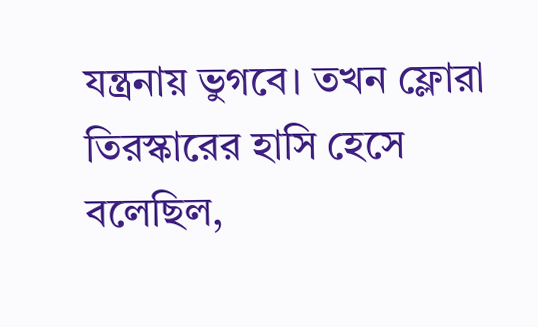যন্ত্রনায় ভুগবে। তখন ফ্লোরা তিরস্কারের হাসি হেসে বলেছিল,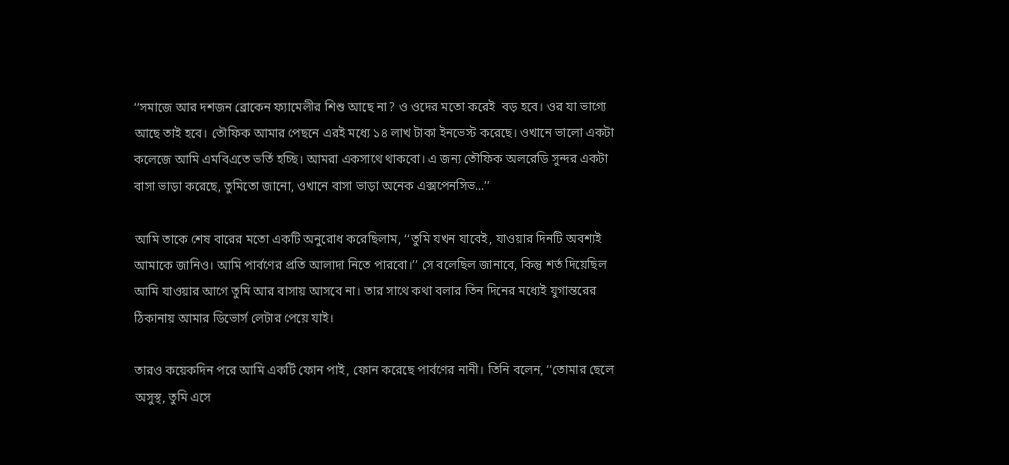‘‘সমাজে আর দশজন ব্রোকেন ফ্যামেলীর শিশু আছে না? ও ওদের মতো করেই  বড় হবে। ওর যা ভাগ্যে আছে তাই হবে। তৌফিক আমার পেছনে এরই মধ্যে ১৪ লাখ টাকা ইনভেস্ট করেছে। ওখানে ভালো একটা কলেজে আমি এমবিএতে ভর্তি হচ্ছি। আমরা একসাথে থাকবো। এ জন্য তৌফিক অলরেডি সুন্দর একটা বাসা ভাড়া করেছে, তুমিতো জানো, ওখানে বাসা ভাড়া অনেক এক্সপেনসিভ...’’

আমি তাকে শেষ বারের মতো একটি অনুরোধ করেছিলাম, ‘‘তুমি যখন যাবেই, যাওয়ার দিনটি অবশ্যই আমাকে জানিও। আমি পার্বণের প্রতি আলাদা নিতে পারবো।’’ সে বলেছিল জানাবে, কিন্তু শর্ত দিয়েছিল আমি যাওয়ার আগে তুমি আর বাসায় আসবে না। তার সাথে কথা বলার তিন দিনের মধ্যেই যুগান্তরের ঠিকানায় আমার ডিভোর্স লেটার পেয়ে যাই।

তারও কয়েকদিন পরে আমি একটি ফোন পাই, ফোন করেছে পার্বণের নানী। তিনি বলেন, ‘‘তোমার ছেলে অসুস্থ, তুমি এসে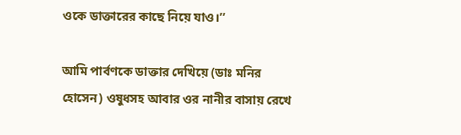ওকে ডাক্তারের কাছে নিয়ে যাও।’’

আমি পার্বণকে ডাক্তার দেখিয়ে (ডাঃ মনির হোসেন) ওষুধসহ আবার ওর নানীর বাসায় রেখে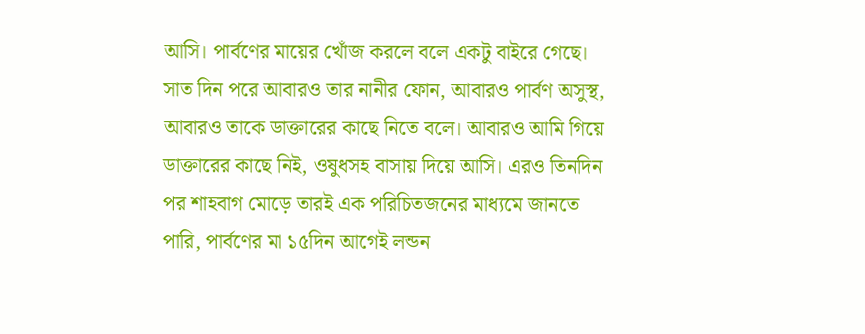আসি। পার্বণের মায়ের খোঁজ করলে বলে একটু বাইরে গেছে। সাত দিন পরে আবারও তার নানীর ফোন, আবারও পার্বণ অসুস্থ, আবারও তাকে ডাক্তারের কাছে নিতে বলে। আবারও আমি গিয়ে ডাক্তারের কাছে নিই, ওষুধসহ বাসায় দিয়ে আসি। এরও তিনদিন পর শাহবাগ মোড়ে তারই এক পরিচিতজনের মাধ্যমে জানতে পারি, পার্বণের মা ১৫দিন আগেই লন্ডন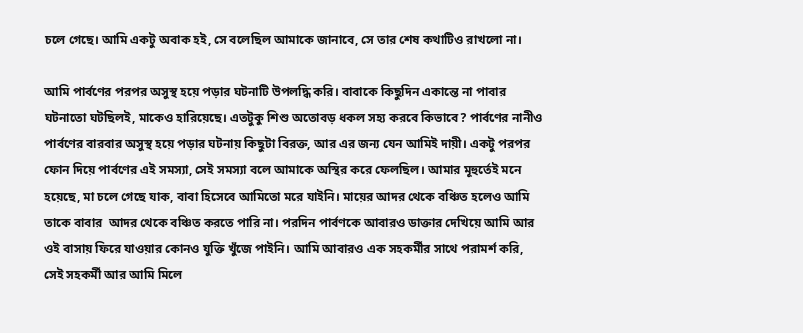চলে গেছে। আমি একটু অবাক হই, সে বলেছিল আমাকে জানাবে, সে তার শেষ কথাটিও রাখলো না।

আমি পার্বণের পরপর অসুস্থ হয়ে পড়ার ঘটনাটি উপলদ্ধি করি। বাবাকে কিছুদিন একান্তে না পাবার ঘটনাতো ঘটছিলই, মাকেও হারিয়েছে। এতটুকু শিশু অতোবড় ধকল সহ্য করবে কিভাবে? পার্বণের নানীও পার্বণের বারবার অসুস্থ হয়ে পড়ার ঘটনায় কিছুটা বিরক্ত, আর এর জন্য যেন আমিই দায়ী। একটু পরপর ফোন দিয়ে পার্বণের এই সমস্যা, সেই সমস্যা বলে আমাকে অস্থির করে ফেলছিল। আমার মূহুর্তেই মনে হয়েছে, মা চলে গেছে যাক, বাবা হিসেবে আমিতো মরে যাইনি। মায়ের আদর থেকে বঞ্চিত হলেও আমি তাকে বাবার  আদর থেকে বঞ্চিত করতে পারি না। পরদিন পার্বণকে আবারও ডাক্তার দেখিয়ে আমি আর ওই বাসায় ফিরে যাওয়ার কোনও যুক্তি খুঁজে পাইনি। আমি আবারও এক সহকর্মীর সাথে পরামর্শ করি, সেই সহকর্মী আর আমি মিলে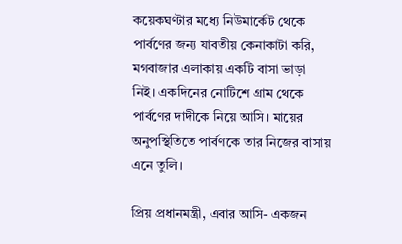কয়েকঘণ্টার মধ্যে নিউমার্কেট থেকে পার্বণের জন্য যাবতীয় কেনাকাটা করি, মগবাজার এলাকায় একটি বাসা ভাড়া নিই। একদিনের নোটিশে গ্রাম থেকে পার্বণের দাদীকে নিয়ে আসি। মায়ের অনুপস্থিতিতে পার্বণকে তার নিজের বাসায় এনে তুলি।

প্রিয় প্রধানমন্ত্রী, এবার আসি- একজন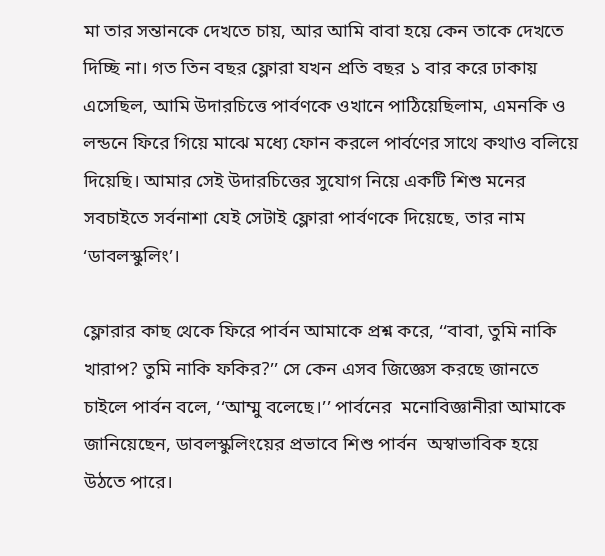মা তার সন্তানকে দেখতে চায়, আর আমি বাবা হয়ে কেন তাকে দেখতে দিচ্ছি না। গত তিন বছর ফ্লোরা যখন প্রতি বছর ১ বার করে ঢাকায় এসেছিল, আমি উদারচিত্তে পার্বণকে ওখানে পাঠিয়েছিলাম, এমনকি ও লন্ডনে ফিরে গিয়ে মাঝে মধ্যে ফোন করলে পার্বণের সাথে কথাও বলিয়ে দিয়েছি। আমার সেই উদারচিত্তের সুযোগ নিয়ে একটি শিশু মনের সবচাইতে সর্বনাশা যেই সেটাই ফ্লোরা পার্বণকে দিয়েছে, তার নাম ‘ডাবলস্কুলিং’।

ফ্লোরার কাছ থেকে ফিরে পার্বন আমাকে প্রশ্ন করে, ‘‘বাবা, তুমি নাকি খারাপ? তুমি নাকি ফকির?’’ সে কেন এসব জিজ্ঞেস করছে জানতে চাইলে পার্বন বলে, ‘‘আম্মু বলেছে।’’ পার্বনের  মনোবিজ্ঞানীরা আমাকে জানিয়েছেন, ডাবলস্কুলিংয়ের প্রভাবে শিশু পার্বন  অস্বাভাবিক হয়ে উঠতে পারে।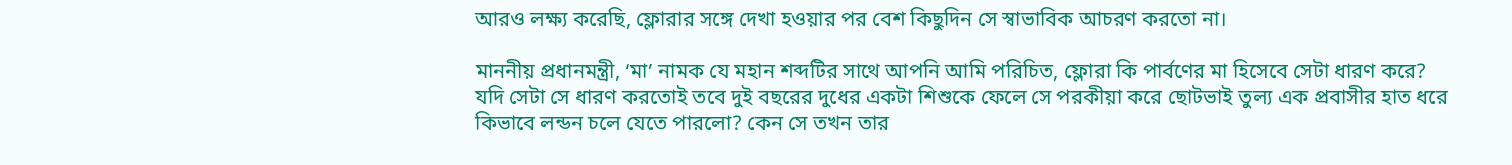আরও লক্ষ্য করেছি, ফ্লোরার সঙ্গে দেখা হওয়ার পর বেশ কিছুদিন সে স্বাভাবিক আচরণ করতো না।

মাননীয় প্রধানমন্ত্রী, ‘মা’ নামক যে মহান শব্দটির সাথে আপনি আমি পরিচিত, ফ্লোরা কি পার্বণের মা হিসেবে সেটা ধারণ করে? যদি সেটা সে ধারণ করতোই তবে দুই বছরের দুধের একটা শিশুকে ফেলে সে পরকীয়া করে ছোটভাই তুল্য এক প্রবাসীর হাত ধরে কিভাবে লন্ডন চলে যেতে পারলো? কেন সে তখন তার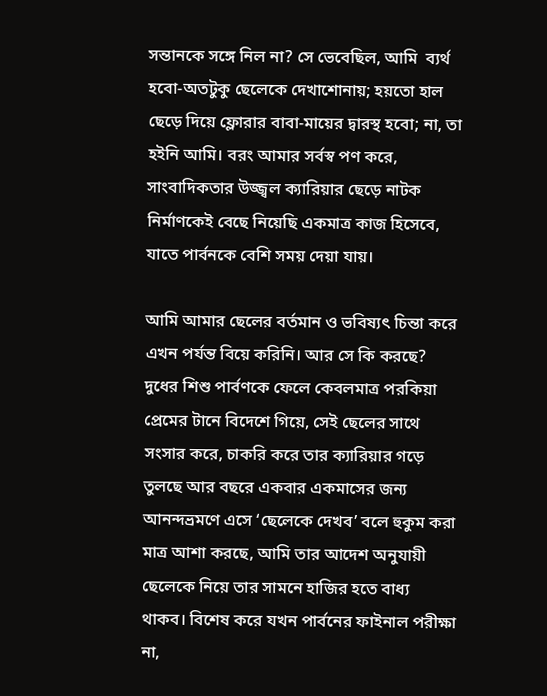সন্তানকে সঙ্গে নিল না? সে ভেবেছিল, আমি  ব্যর্থ হবো-অতটুকু ছেলেকে দেখাশোনায়; হয়তো হাল ছেড়ে দিয়ে ফ্লোরার বাবা-মায়ের দ্বারস্থ হবো; না, তা হইনি আমি। বরং আমার সর্বস্ব পণ করে, সাংবাদিকতার উজ্জ্বল ক্যারিয়ার ছেড়ে নাটক নির্মাণকেই বেছে নিয়েছি একমাত্র কাজ হিসেবে, যাতে পার্বনকে বেশি সময় দেয়া যায়।

আমি আমার ছেলের বর্তমান ও ভবিষ্যৎ চিন্তা করে এখন পর্যন্ত বিয়ে করিনি। আর সে কি করছে? দুধের শিশু পার্বণকে ফেলে কেবলমাত্র পরকিয়া প্রেমের টানে বিদেশে গিয়ে, সেই ছেলের সাথে সংসার করে, চাকরি করে তার ক্যারিয়ার গড়ে তুলছে আর বছরে একবার একমাসের জন্য আনন্দভ্রমণে এসে ‘ছেলেকে দেখব’ বলে হুকুম করা মাত্র আশা করছে, আমি তার আদেশ অনুযায়ী ছেলেকে নিয়ে তার সামনে হাজির হতে বাধ্য থাকব। বিশেষ করে যখন পার্বনের ফাইনাল পরীক্ষা না,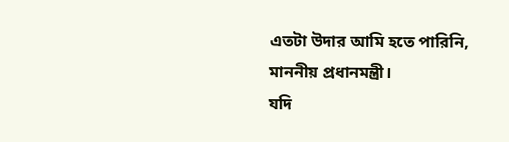এতটা উদার আমি হতে পারিনি, মাননীয় প্রধানমন্ত্রী।
যদি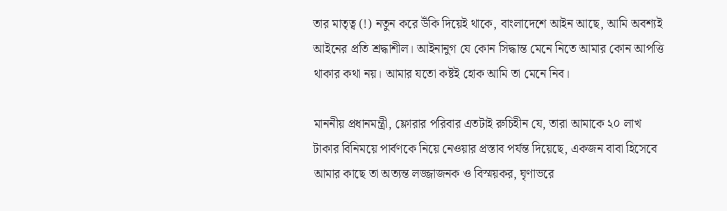তার মাতৃত্ব (!) নতুন করে উঁকি দিয়েই থাকে, বাংলাদেশে আইন আছে, আমি অবশ্যই আইনের প্রতি শ্রদ্ধাশীল। আইনানুগ যে কোন সিদ্ধান্ত মেনে নিতে আমার কোন আপত্তি থাকার কথা নয়। আমার যতো কষ্টই হোক আমি তা মেনে নিব।

মাননীয় প্রধানমন্ত্রী, ফ্লোরার পরিবার এতটাই রুচিহীন যে, তারা আমাকে ২০ লাখ টাকার বিনিময়ে পার্বণকে নিয়ে নেওয়ার প্রস্তাব পর্যন্ত দিয়েছে, একজন বাবা হিসেবে আমার কাছে তা অত্যন্ত লজ্জাজনক ও বিস্ময়কর, ঘৃণাভরে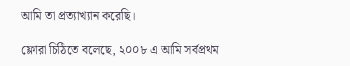আমি তা প্রত্যাখ্যান করেছি।

ফ্লোরা চিঠিতে বলেছে, ২০০৮ এ আমি সর্বপ্রথম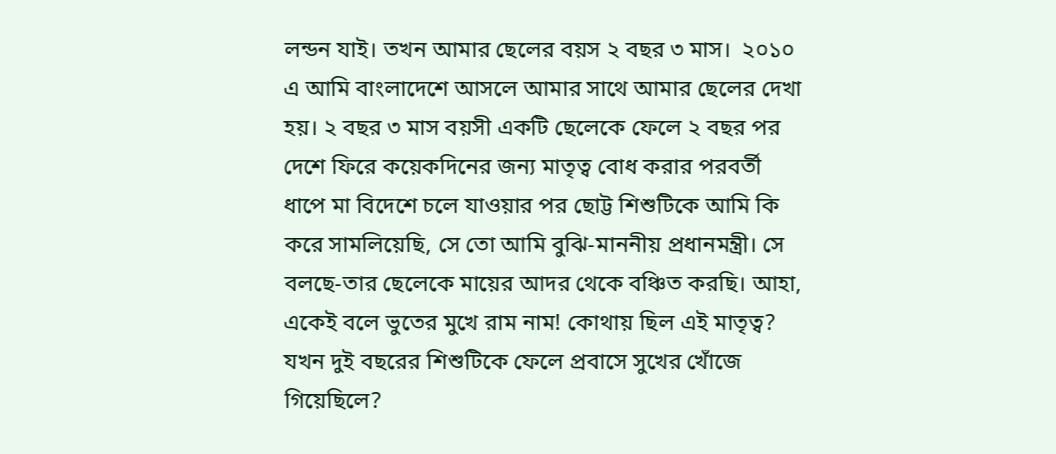লন্ডন যাই। তখন আমার ছেলের বয়স ২ বছর ৩ মাস।  ২০১০ এ আমি বাংলাদেশে আসলে আমার সাথে আমার ছেলের দেখা হয়। ২ বছর ৩ মাস বয়সী একটি ছেলেকে ফেলে ২ বছর পর দেশে ফিরে কয়েকদিনের জন্য মাতৃত্ব বোধ করার পরবর্তী ধাপে মা বিদেশে চলে যাওয়ার পর ছোট্ট শিশুটিকে আমি কি করে সামলিয়েছি, সে তো আমি বুঝি-মাননীয় প্রধানমন্ত্রী। সে বলছে-তার ছেলেকে মায়ের আদর থেকে বঞ্চিত করছি। আহা, একেই বলে ভুতের মুখে রাম নাম! কোথায় ছিল এই মাতৃত্ব? যখন দুই বছরের শিশুটিকে ফেলে প্রবাসে সুখের খোঁজে গিয়েছিলে?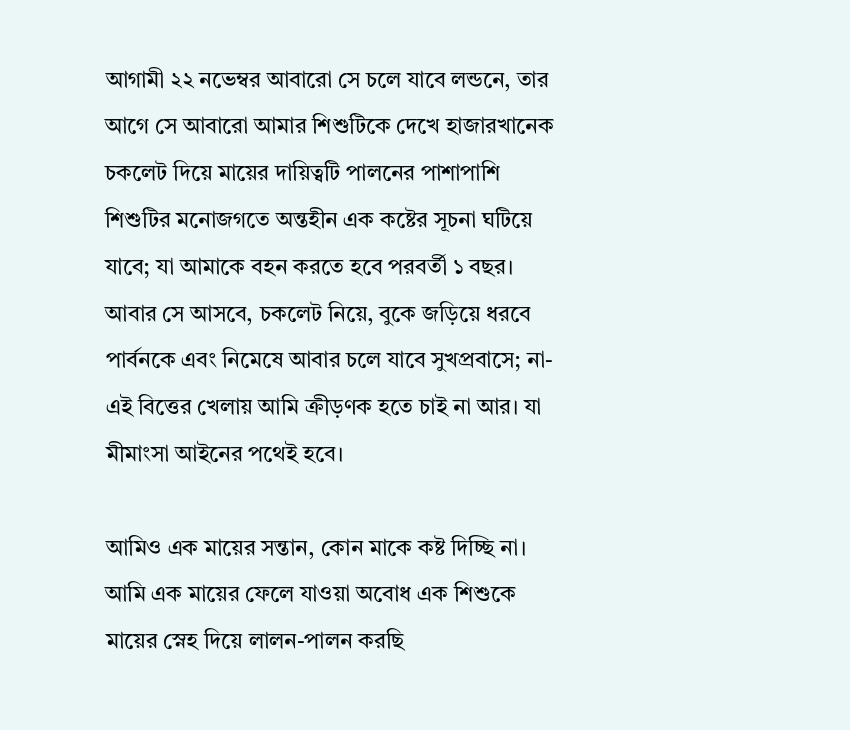আগামী ২২ নভেম্বর আবারো সে চলে যাবে লন্ডনে, তার আগে সে আবারো আমার শিশুটিকে দেখে হাজারখানেক চকলেট দিয়ে মায়ের দায়িত্বটি পালনের পাশাপাশি শিশুটির মনোজগতে অন্তহীন এক কষ্টের সূচনা ঘটিয়ে যাবে; যা আমাকে বহন করতে হবে পরবর্তী ১ বছর। আবার সে আসবে, চকলেট নিয়ে, বুকে জড়িয়ে ধরবে পার্বনকে এবং নিমেষে আবার চলে যাবে সুখপ্রবাসে; না-এই বিত্তের খেলায় আমি ক্রীড়ণক হতে চাই না আর। যা মীমাংসা আইনের পথেই হবে।

আমিও এক মায়ের সন্তান, কোন মাকে কষ্ট দিচ্ছি না। আমি এক মায়ের ফেলে যাওয়া অবোধ এক শিশুকে মায়ের স্নেহ দিয়ে লালন-পালন করছি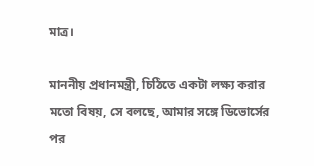মাত্র।

মাননীয় প্রধানমন্ত্রী, চিঠিতে একটা লক্ষ্য করার মতো বিষয়, সে বলছে, আমার সঙ্গে ডিভোর্সের পর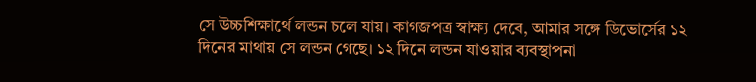সে উচ্চশিক্ষার্থে লন্ডন চলে যায়। কাগজপত্র স্বাক্ষ্য দেবে, আমার সঙ্গে ডিভোর্সের ১২ দিনের মাথায় সে লন্ডন গেছে। ১২ দিনে লন্ডন যাওয়ার ব্যবস্থাপনা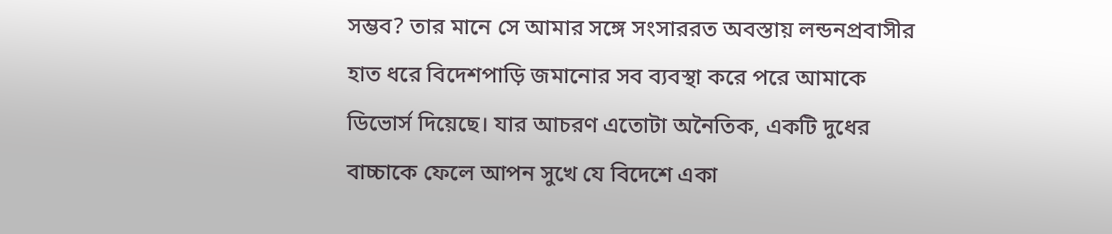সম্ভব? তার মানে সে আমার সঙ্গে সংসাররত অবস্তায় লন্ডনপ্রবাসীর হাত ধরে বিদেশপাড়ি জমানোর সব ব্যবস্থা করে পরে আমাকে ডিভোর্স দিয়েছে। যার আচরণ এতোটা অনৈতিক, একটি দুধের বাচ্চাকে ফেলে আপন সুখে যে বিদেশে একা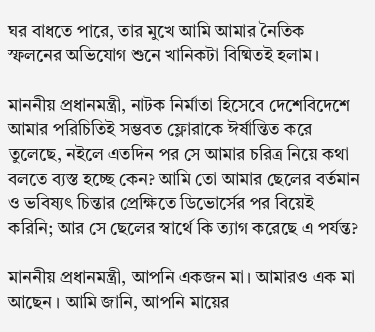ঘর বাধতে পারে, তার মুখে আমি আমার নৈতিক স্ফলনের অভিযোগ শুনে খানিকটা বিষ্মিতই হলাম।

মাননীয় প্রধানমন্ত্রী, নাটক নির্মাতা হিসেবে দেশেবিদেশে আমার পরিচিতিই সম্ভবত ফ্লোরাকে ঈর্ষান্তিত করে তুলেছে, নইলে এতদিন পর সে আমার চরিত্র নিয়ে কথা বলতে ব্যস্ত হচ্ছে কেন? আমি তো আমার ছেলের বর্তমান ও ভবিষ্যৎ চিন্তার প্রেক্ষিতে ডিভোর্সের পর বিয়েই করিনি; আর সে ছেলের স্বার্থে কি ত্যাগ করেছে এ পর্যন্ত?

মাননীয় প্রধানমন্ত্রী, আপনি একজন মা। আমারও এক মা আছেন । আমি জানি, আপনি মায়ের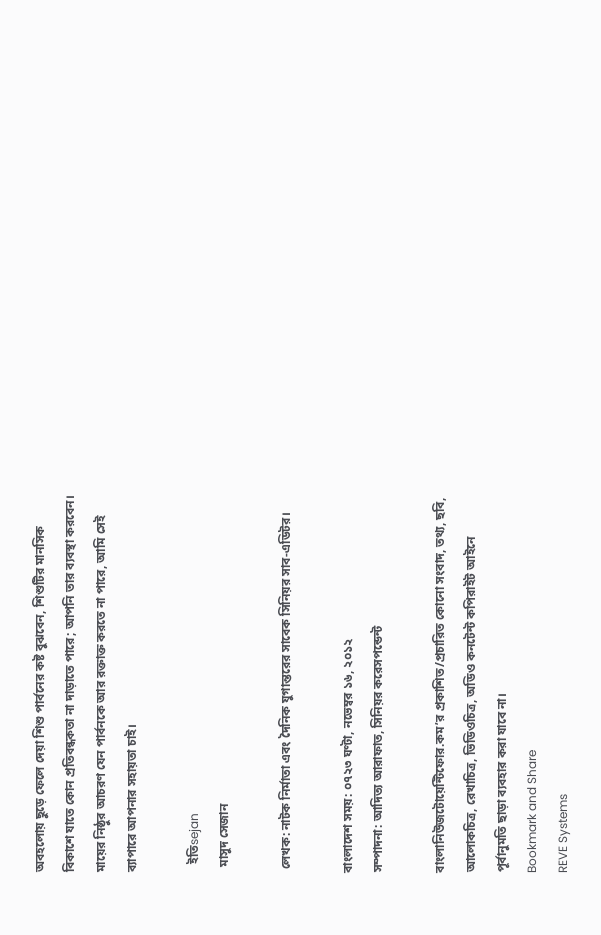অবহলোয় ছুড়ে ফেলে দেয়া শিশু পার্বনের কষ্ট বুঝবেন, শিশুটির মানসিক বিকাশে যাতে কোন প্রতিবন্ধকতা না দাড়াতে পারে; আপনি তার ব্যবস্থা করবেন। মায়ের নিষ্ঠুর আচরণ যেন পার্বনকে আর রক্তাক্ত করতে না পারে, আমি সেই ব্যাপারে আপনার সহায়তা চাই।

   ইতিsejan
  মাসুদ সেজান

 লেখক: নাটক নির্মাতা এবং দৈনিক যুগান্তরের সাবেক সিনিয়র সাব-এডিটর।

বাংলাদেশ সময়: ০৭২৩ ঘণ্টা, নভেম্বর ১৬, ২০১২
সম্পাদনা: আদিত্য আরাফাত, সিনিয়র করেসপন্ডেন্ট

বাংলানিউজটোয়েন্টিফোর.কম’র প্রকাশিত/প্রচারিত কোনো সংবাদ, তথ্য, ছবি, আলোকচিত্র, রেখাচিত্র, ভিডিওচিত্র, অডিও কনটেন্ট কপিরাইট আইনে পূর্বানুমতি ছাড়া ব্যবহার করা যাবে না।
Bookmark and Share
REVE Systems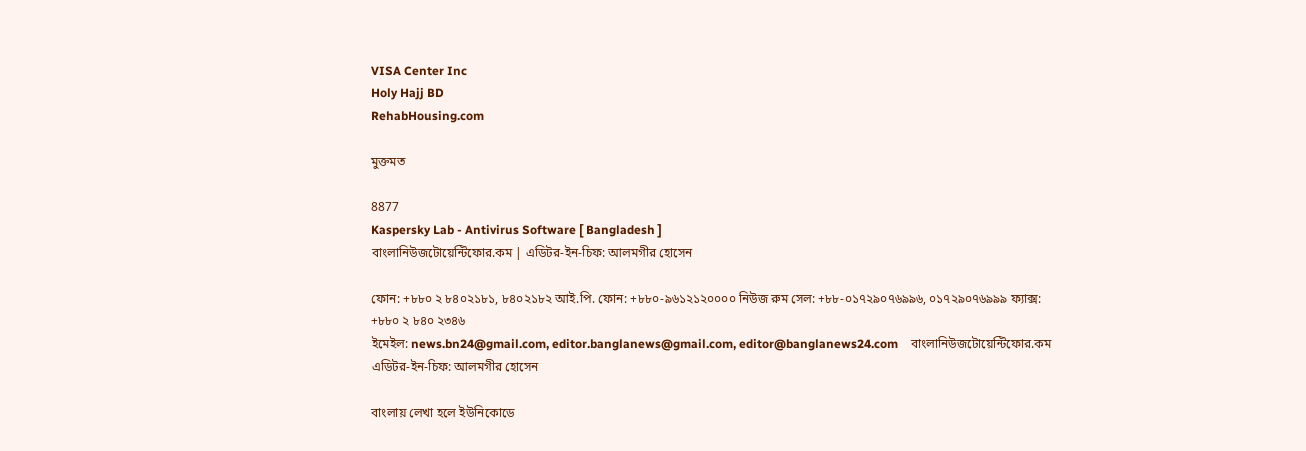VISA Center Inc
Holy Hajj BD
RehabHousing.com

মুক্তমত

8877
Kaspersky Lab - Antivirus Software [ Bangladesh ]
বাংলানিউজটোয়েন্টিফোর.কম | এডিটর-ইন-চিফ: আলমগীর হোসেন

ফোন: +৮৮০ ২ ৮৪০২১৮১, ৮৪০২১৮২ আই.পি. ফোন: +৮৮০-৯৬১২১২০০০০ নিউজ রুম সেল: +৮৮-০১৭২৯০৭৬৯৯৬, ০১৭২৯০৭৬৯৯৯ ফ্যাক্স: +৮৮০ ২ ৮৪০ ২৩৪৬
ইমেইল: news.bn24@gmail.com, editor.banglanews@gmail.com, editor@banglanews24.com    বাংলানিউজটোয়েন্টিফোর.কম    এডিটর-ইন-চিফ: আলমগীর হোসেন

বাংলায় লেখা হলে ইউনিকোডে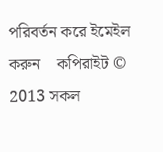পরিবর্তন করে ইমেইল করুন    কপিরাইট © 2013 সকল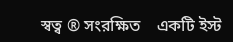স্বত্ব ® সংরক্ষিত    একটি ইস্ট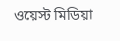ওয়েস্ট মিডিয়া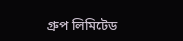গ্রুপ লিমিটেড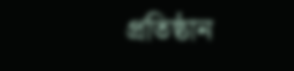প্রতিষ্ঠান